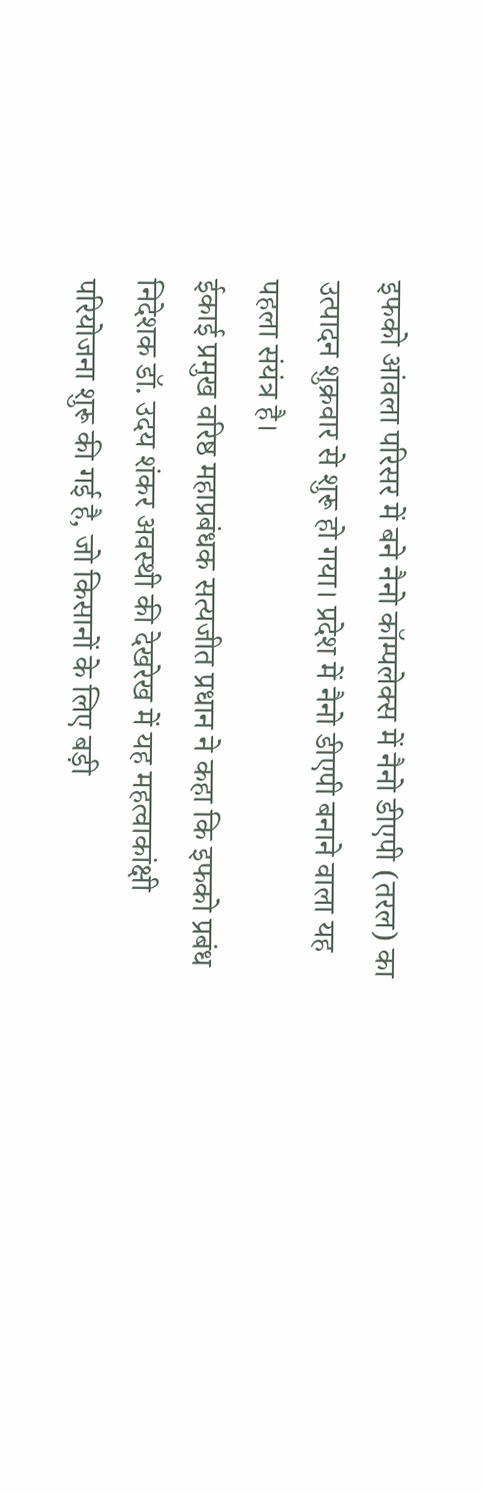इफको आंवला परिसर में बने नैनो कॉम्पलेक्स में नैनो डीएपी (तरल) का उत्पादन शुक्रवार से शुरू हो गया। प्रदेश में नैनो डीएपी बनाने वाला यह पहला संयंत्र है।
ईकाई प्रमुख वरिष्ठ महाप्रबंधक सत्यजीत प्रधान ने कहा कि इफको प्रबंध निदेशक डॉ. उदय शंकर अवस्थी की देखरेख में यह महत्वाकांक्षी परियोजना शुरू की गई है, जो किसानों के लिए बड़ी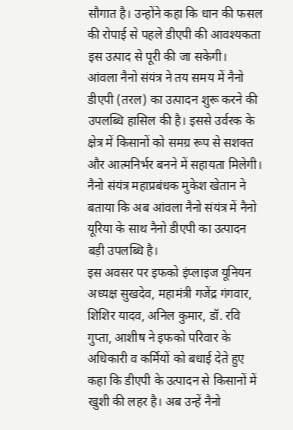सौगात है। उन्होंने कहा कि धान की फसल की रोपाई से पहले डीएपी की आवश्यकता इस उत्पाद से पूरी की जा सकेगी।
आंवला नैनो संयंत्र ने तय समय में नैनो डीएपी (तरल) का उत्पादन शुरू करने की उपलब्धि हासिल की है। इससे उर्वरक के क्षेत्र में किसानों को समग्र रूप से सशक्त और आत्मनिर्भर बनने में सहायता मिलेगी। नैनो संयंत्र महाप्रबंधक मुकेश खेतान ने बताया कि अब आंवला नैनो संयंत्र में नैनो यूरिया के साथ नैनो डीएपी का उत्पादन बड़ी उपलब्धि है।
इस अवसर पर इफको इंप्लाइज यूनियन अध्यक्ष सुखदेव, महामंत्री गजेंद्र गंगवार, शिशिर यादव, अनिल कुमार, डॉ. रवि गुप्ता, आशीष ने इफको परिवार के अधिकारी व कर्मियों को बधाई देते हुए कहा कि डीएपी के उत्पादन से किसानों में खुशी की लहर है। अब उन्हें नैनो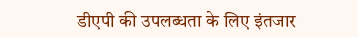डीएपी की उपलब्धता के लिए इंतजार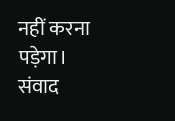नहीं करना पड़ेगा। संवाद